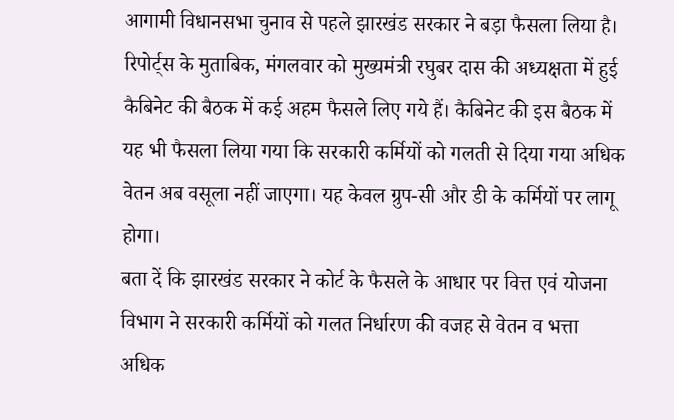आगामी विधानसभा चुनाव से पहले झारखंड सरकार ने बड़ा फैसला लिया है। रिपोर्ट्स के मुताबिक, मंगलवार को मुख्यमंत्री रघुबर दास की अध्यक्षता में हुई कैबिनेट की बैठक में कई अहम फैसले लिए गये हैं। कैबिनेट की इस बैठक में यह भी फैसला लिया गया कि सरकारी कर्मियों को गलती से दिया गया अधिक वेतन अब वसूला नहीं जाएगा। यह केवल ग्रुप-सी और डी के कर्मियों पर लागू होगा।
बता दें कि झारखंड सरकार ने कोर्ट के फैसले के आधार पर वित्त एवं योजना विभाग ने सरकारी कर्मियों को गलत निर्धारण की वजह से वेतन व भत्ता अधिक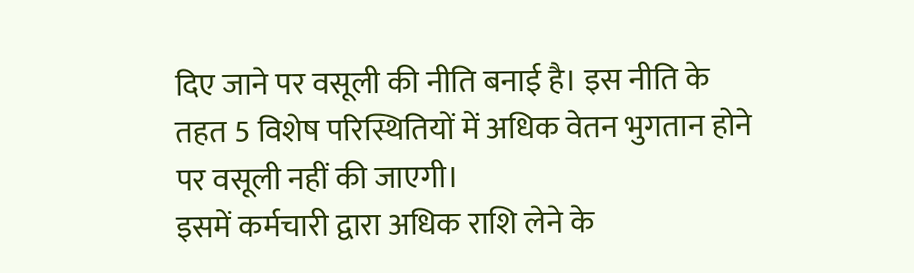दिए जाने पर वसूली की नीति बनाई है। इस नीति के तहत 5 विशेष परिस्थितियों में अधिक वेतन भुगतान होने पर वसूली नहीं की जाएगी।
इसमें कर्मचारी द्वारा अधिक राशि लेने के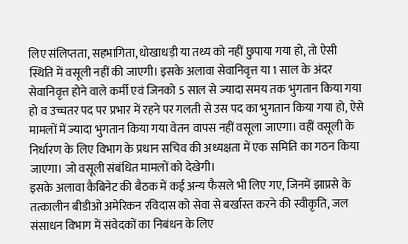लिए संलिप्तता, सहभागिता, धोखाधड़ी या तथ्य को नहीं छुपाया गया हो, तो ऐसी स्थिति में वसूली नहीं की जाएगी। इसके अलावा सेवानिवृत्त या 1 साल के अंदर सेवानिवृत्त होने वाले कर्मी एवं जिनको 5 साल से ज्यादा समय तक भुगतान किया गया हो व उच्चतर पद पर प्रभार में रहने पर गलती से उस पद का भुगतान किया गया हो, ऐसे मामलों में ज्यादा भुगतान किया गया वेतन वापस नहीं वसूला जाएगा। वहीं वसूली के निर्धारण के लिए विभाग के प्रधान सचिव की अध्यक्षता में एक समिति का गठन किया जाएगा। जो वसूली संबंधित मामलों को देखेगी।
इसके अलावा कैबिनेट की बैठक में कई अन्य फैसले भी लिए गए, जिनमें झाप्रसे के तत्कालीन बीडीओ अमेरिकन रविदास को सेवा से बर्खास्त करने की स्वीकृति, जल संसाधन विभाग में संवेदकों का निबंधन के लिए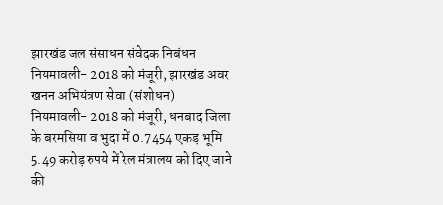झारखंड जल संसाधन संवेदक निबंधन नियमावली- 2018 को मंजूरी, झारखंड अवर खनन अभियंत्रण सेवा (संशोधन) नियमावली- 2018 को मंजूरी, धनबाद जिला के बरमसिया व भुदा में 0.7454 एकड़ भूमि 5.49 करोड़ रुपये में रेल मंत्रालय को दिए जाने की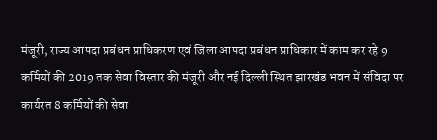मंजूरी, राज्य आपदा प्रबंधन प्राधिकरण एवं जिला आपदा प्रबंधन प्राधिकार में काम कर रहे 9 कर्मियों की 2019 तक सेवा विस्तार की मंजूरी और नई दिल्ली स्थित झारखंड भवन में संविदा पर कार्यरत 8 कर्मियों की सेवा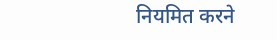नियमित करने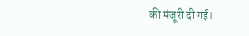की मंजूरी दी गई।